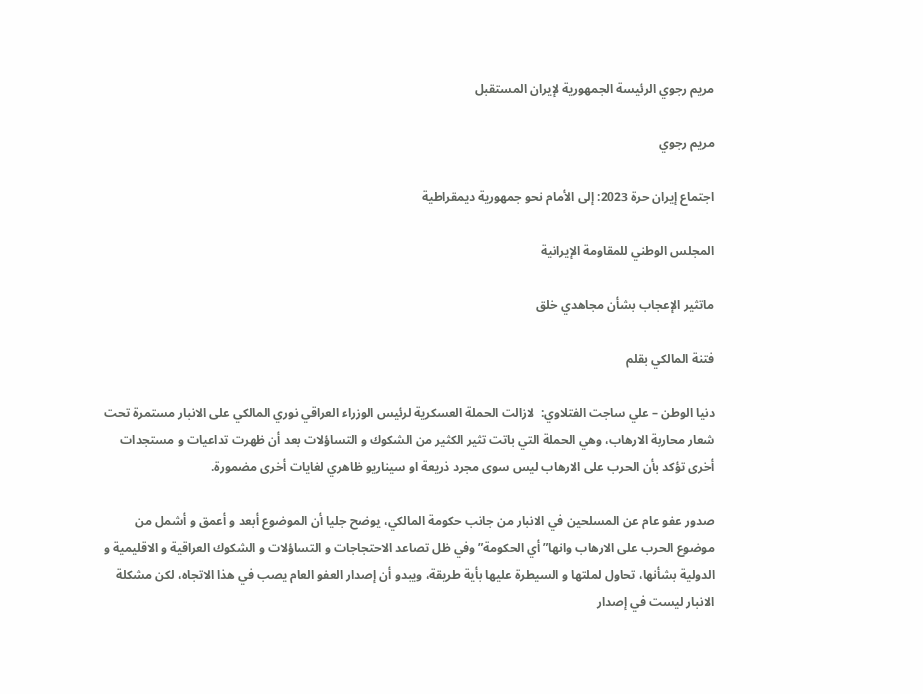مريم رجوي الرئيسة الجمهورية لإيران المستقبل

مريم رجوي

اجتماع إيران حرة 2023: إلى الأمام نحو جمهورية ديمقراطية

المجلس الوطني للمقاومة الإيرانية

ماتثير الإعجاب بشأن مجاهدي خلق

فتنة المالکي بقلم

دنيا الوطن – علي ساجت الفتلاوي:  لازالت الحملة العسکرية لرئيس الوزراء العراقي نوري المالکي على الانبار مستمرة تحت شعار محاربة الارهاب، وهي الحملة التي باتت تثير الکثير من الشکوك و التساؤلات بعد أن ظهرت تداعيات و مستجدات أخرى تؤکد بأن الحرب على الارهاب ليس سوى مجرد ذريعة او سيناريو ظاهري لغايات أخرى مضمورة.

صدور عفو عام عن المسلحين في الانبار من جانب حکومة المالکي، يوضح جليا أن الموضوع أبعد و أعمق و أشمل من موضوع الحرب على الارهاب وانها”أي الحکومة” وفي ظل تصاعد الاحتجاجات و التساؤلات و الشکوك العراقية و الاقليمية و الدولية بشأنها، تحاول لملتها و السيطرة عليها بأية طريقة، ويبدو أن إصدار العفو العام يصب في هذا الاتجاه، لکن مشکلة الانبار ليست في إصدار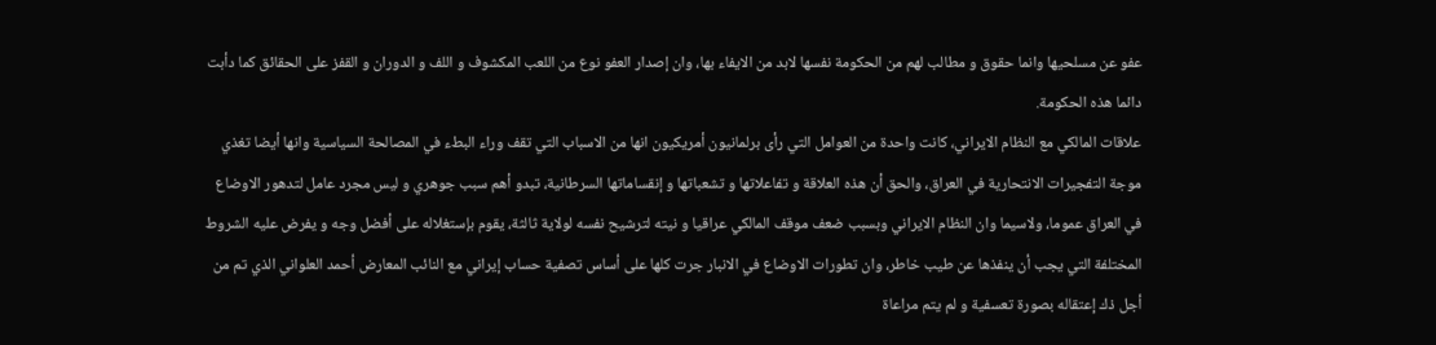عفو عن مسلحيها وانما حقوق و مطالب لهم من الحکومة نفسها لابد من الايفاء بها، وان إصدار العفو نوع من اللعب المکشوف و اللف و الدوران و القفز على الحقائق کما دأبت دائما هذه الحکومة.
علاقات المالکي مع النظام الايراني، کانت واحدة من العوامل التي رأى برلمانيون أمريکيون انها من الاسباب التي تقف وراء البطء في المصالحة السياسية وانها أيضا تغذي موجة التفجيرات الانتحارية في العراق، والحق أن هذه العلاقة و تفاعلاتها و تشعباتها و إنقساماتها السرطانية، تبدو أهم سبب جوهري و ليس مجرد عامل لتدهور الاوضاع في العراق عموما، ولاسيما وان النظام الايراني وبسبب ضعف موقف المالکي عراقيا و نيته لترشيح نفسه لولاية ثالثة، يقوم بإستغلاله على أفضل وجه و يفرض عليه الشروط المختلفة التي يجب أن ينفذها عن طيب خاطر، وان تطورات الاوضاع في الانبار جرت کلها على أساس تصفية حساب إيراني مع النائب المعارض أحمد العلواني الذي تم من أجل ذك إعتقاله بصورة تعسفية و لم يتم مراعاة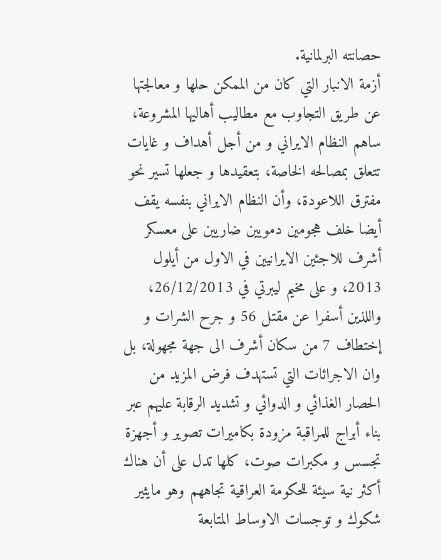حصانته البرلمانية.
أزمة الانبار التي کان من الممکن حلها و معالجتها عن طريق التجاوب مع مطاليب أهاليها المشروعة، ساهم النظام الايراني و من أجل أهداف و غايات تتعلق بمصالحه الخاصة، بتعقيدها و جعلها تسير نحو مفترق اللاعودة، وأن النظام الايراني بنفسه يقف أيضا خلف هجومين دمويين ضاريين على معسکر أشرف للاجئين الايرانيين في الاول من أيلول 2013، و على مخيم ليبرتي في 26/12/2013، واللذين أسفرا عن مقتل 56 و جرح الشرات و إختطاف 7 من سکان أشرف الى جهة مجهولة، بل وان الاجرائات التي تستهدف فرض المزيد من الحصار الغذائي و الدوائي و تشديد الرقابة عليهم عبر بناء أبراج للمراقبة مزودة بکاميرات تصوير و أجهزة تجسس و مکبرات صوت، کلها تدل على أن هناك أکثر نية سيئة للحکومة العراقية تجاههم وهو مايثير شکوك و توجسات الاوساط المتابعة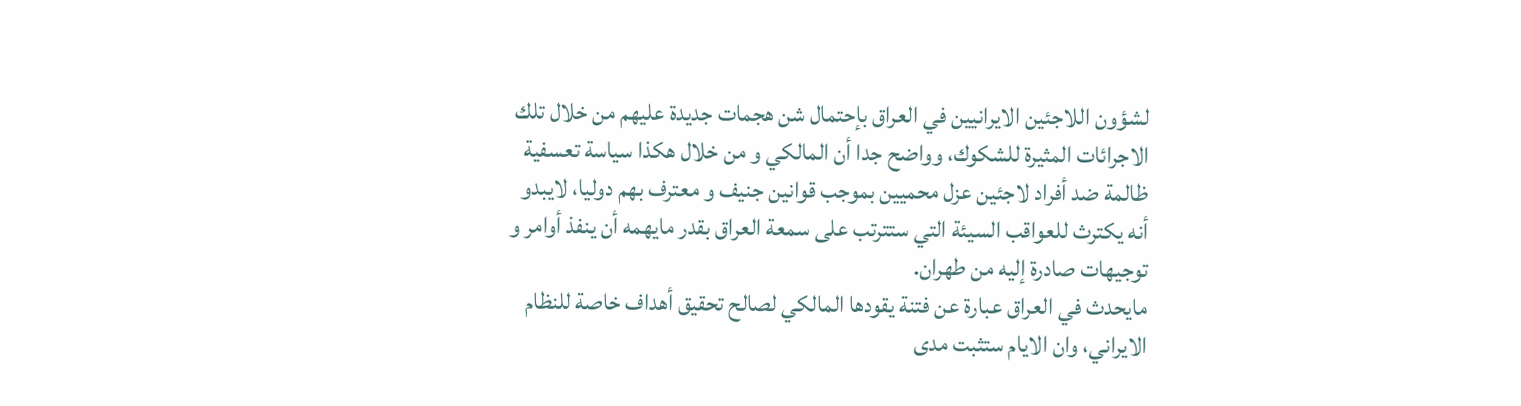لشؤون اللاجئين الايرانيين في العراق بإحتمال شن هجمات جديدة عليهم من خلال تلك الاجرائات المثيرة للشکوك، وواضح جدا أن المالکي و من خلال هکذا سياسة تعسفية ظالمة ضد أفراد لاجئين عزل محميين بموجب قوانين جنيف و معترف بهم دوليا، لايبدو أنه يکترث للعواقب السيئة التي ستترتب على سمعة العراق بقدر مايهمه أن ينفذ أوامر و توجيهات صادرة إليه من طهران.
مايحدث في العراق عبارة عن فتنة يقودها المالکي لصالح تحقيق أهداف خاصة للنظام الايراني، وان الايام ستثبت مدى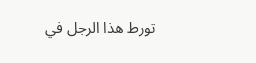تورط هذا الرجل في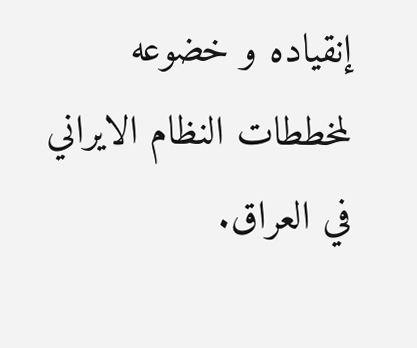إنقياده و خضوعه لمخططات النظام الايراني في العراق.